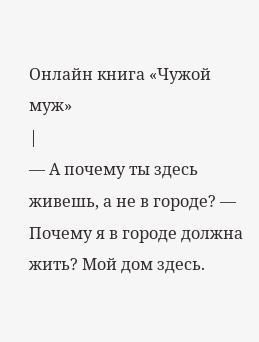Онлайн книга «Чужой муж»
|
— А почему ты здесь живешь, а не в городе? — Почему я в городе должна жить? Мой дом здесь.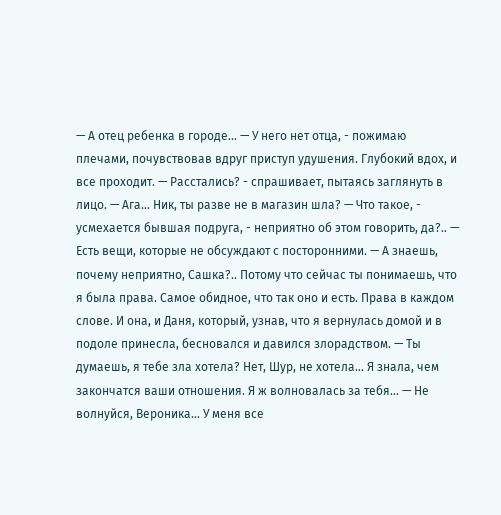— А отец ребенка в городе... — У него нет отца, - пожимаю плечами, почувствовав вдруг приступ удушения. Глубокий вдох, и все проходит. — Расстались? - спрашивает, пытаясь заглянуть в лицо. — Ага... Ник, ты разве не в магазин шла? — Что такое, - усмехается бывшая подруга, - неприятно об этом говорить, да?.. — Есть вещи, которые не обсуждают с посторонними. — А знаешь, почему неприятно, Сашка?.. Потому что сейчас ты понимаешь, что я была права. Самое обидное, что так оно и есть. Права в каждом слове. И она, и Даня, который, узнав, что я вернулась домой и в подоле принесла, бесновался и давился злорадством. — Ты думаешь, я тебе зла хотела? Нет, Шур, не хотела... Я знала, чем закончатся ваши отношения. Я ж волновалась за тебя... — Не волнуйся, Вероника... У меня все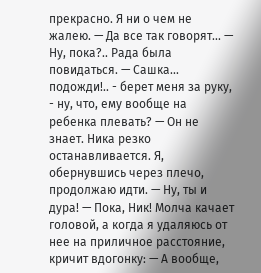прекрасно. Я ни о чем не жалею. — Да все так говорят... — Ну, пока?.. Рада была повидаться. — Сашка... подожди!.. - берет меня за руку, - ну, что, ему вообще на ребенка плевать? — Он не знает. Ника резко останавливается. Я, обернувшись через плечо, продолжаю идти. — Ну, ты и дура! — Пока, Ник! Молча качает головой, а когда я удаляюсь от нее на приличное расстояние, кричит вдогонку: — А вообще,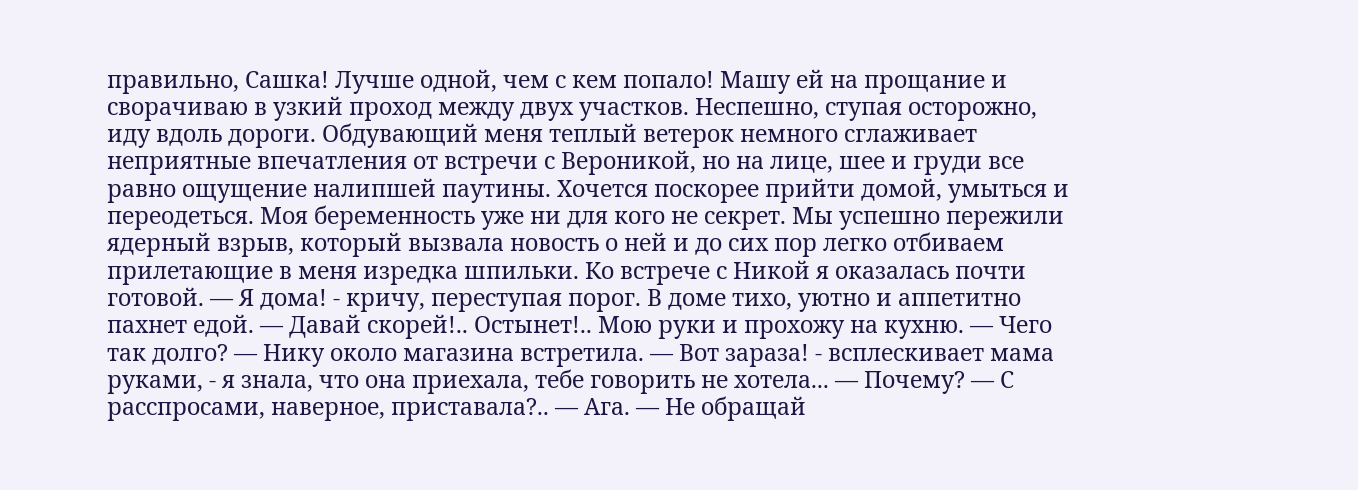правильно, Сашка! Лучше одной, чем с кем попало! Машу ей на прощание и сворачиваю в узкий проход между двух участков. Неспешно, ступая осторожно, иду вдоль дороги. Обдувающий меня теплый ветерок немного сглаживает неприятные впечатления от встречи с Вероникой, но на лице, шее и груди все равно ощущение налипшей паутины. Хочется поскорее прийти домой, умыться и переодеться. Моя беременность уже ни для кого не секрет. Мы успешно пережили ядерный взрыв, который вызвала новость о ней и до сих пор легко отбиваем прилетающие в меня изредка шпильки. Ко встрече с Никой я оказалась почти готовой. — Я дома! - кричу, переступая порог. В доме тихо, уютно и аппетитно пахнет едой. — Давай скорей!.. Остынет!.. Мою руки и прохожу на кухню. — Чего так долго? — Нику около магазина встретила. — Вот зараза! - всплескивает мама руками, - я знала, что она приехала, тебе говорить не хотела... — Почему? — С расспросами, наверное, приставала?.. — Ага. — Не обращай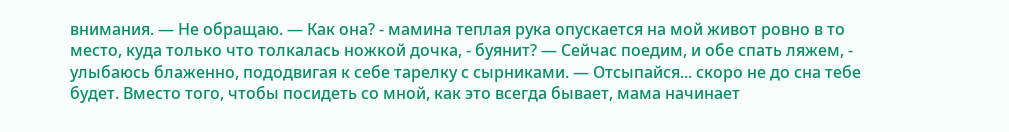внимания. — Не обращаю. — Как она? - мамина теплая рука опускается на мой живот ровно в то место, куда только что толкалась ножкой дочка, - буянит? — Сейчас поедим, и обе спать ляжем, - улыбаюсь блаженно, пододвигая к себе тарелку с сырниками. — Отсыпайся... скоро не до сна тебе будет. Вместо того, чтобы посидеть со мной, как это всегда бывает, мама начинает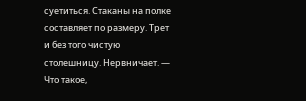суетиться. Стаканы на полке составляет по размеру. Трет и без того чистую столешницу. Нервничает. — Что такое,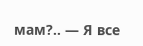мам?.. — Я все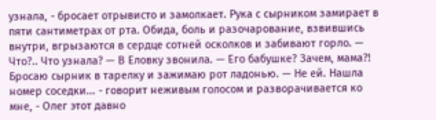узнала, - бросает отрывисто и замолкает. Рука с сырником замирает в пяти сантиметрах от рта. Обида, боль и разочарование, взвившись внутри, вгрызаются в сердце сотней осколков и забивают горло. — Что?.. Что узнала? — В Еловку звонила. — Его бабушке? Зачем, мама?! Бросаю сырник в тарелку и зажимаю рот ладонью. — Не ей. Нашла номер соседки... - говорит неживым голосом и разворачивается ко мне, - Олег этот давно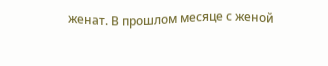женат. В прошлом месяце с женой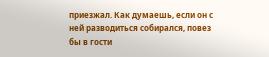приезжал. Как думаешь, если он с ней разводиться собирался, повез бы в гости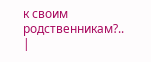к своим родственникам?.. |